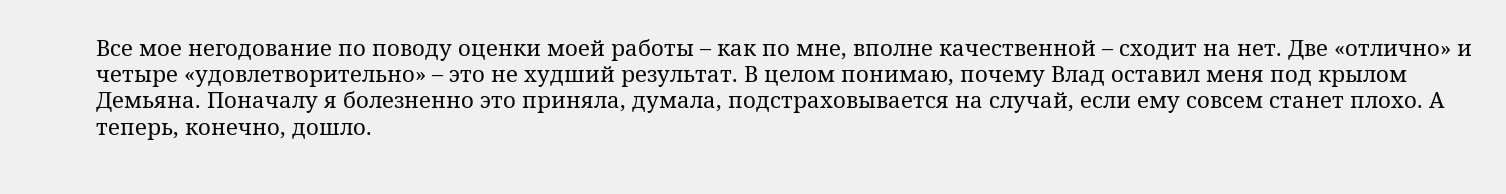Все мое негодование по поводу оценки моей работы – как по мне, вполне качественной – сходит на нет. Две «отлично» и четыре «удовлетворительно» – это не худший результат. В целом понимаю, почему Влад оставил меня под крылом Демьяна. Поначалу я болезненно это приняла, думала, подстраховывается на случай, если ему совсем станет плохо. А теперь, конечно, дошло.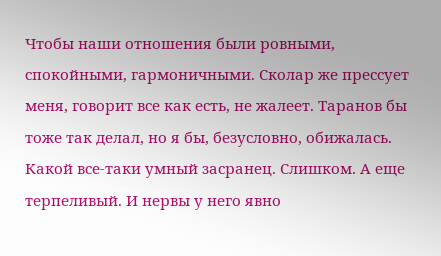Чтобы наши отношения были ровными, спокойными, гармоничными. Сколар же прессует меня, говорит все как есть, не жалеет. Таранов бы тоже так делал, но я бы, безусловно, обижалась. Какой все-таки умный засранец. Слишком. А еще терпеливый. И нервы у него явно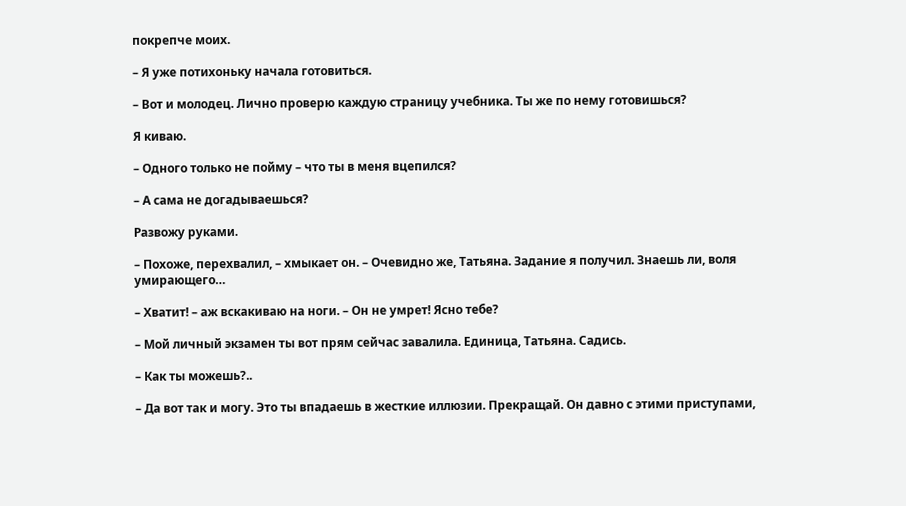покрепче моих.

– Я уже потихоньку начала готовиться.

– Вот и молодец. Лично проверю каждую страницу учебника. Ты же по нему готовишься?

Я киваю.

– Одного только не пойму – что ты в меня вцепился?

– А сама не догадываешься?

Развожу руками.

– Похоже, перехвалил, – хмыкает он. – Очевидно же, Татьяна. Задание я получил. Знаешь ли, воля умирающего…

– Хватит! – аж вскакиваю на ноги. – Он не умрет! Ясно тебе?

– Мой личный экзамен ты вот прям сейчас завалила. Единица, Татьяна. Садись.

– Как ты можешь?..

– Да вот так и могу. Это ты впадаешь в жесткие иллюзии. Прекращай. Он давно с этими приступами,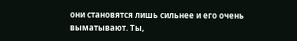они становятся лишь сильнее и его очень выматывают. Ты,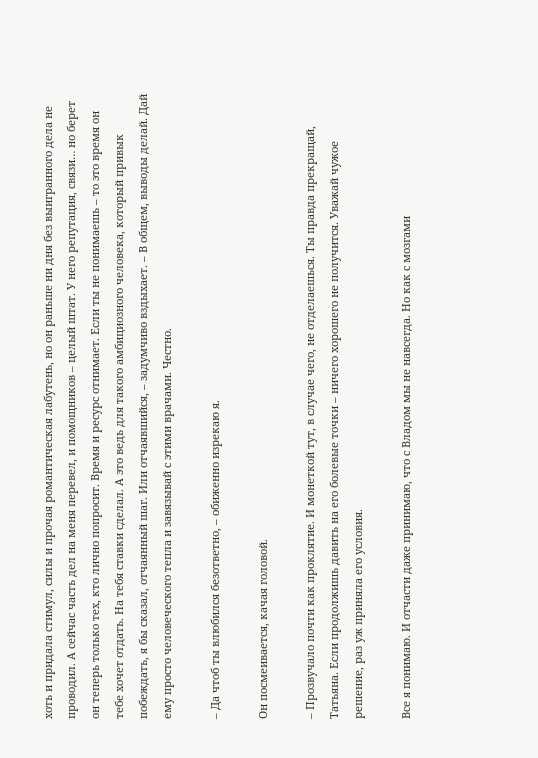хоть и придала стимул, силы и прочая романтическая лабутень, но он раньше ни дня без выигранного дела не проводил. А сейчас часть дел на меня перевел, и помощников – целый штат. У него репутация, связи… но берет он теперь только тех, кто лично попросит. Время и ресурс отнимает. Если ты не понимаешь – то это время он тебе хочет отдать. На тебя ставки сделал. А это ведь для такого амбициозного человека, который привык побеждать, я бы сказал, отчаянный шаг. Или отчаявшийся, – задумчиво вздыхает. – В общем, выводы делай. Дай ему просто человеческого тепла и завязывай с этими врачами. Честно.

– Да чтоб ты влюбился безответно, – обиженно изрекаю я.

Он посмеивается, качая головой.

– Прозвучало почти как проклятие. И монеткой тут, в случае чего, не отделаешься. Ты правда прекращай, Татьяна. Если продолжишь давить на его болевые точки – ничего хорошего не получится. Уважай чужое решение, раз уж приняла его условия.

Все я понимаю. И отчасти даже принимаю, что с Владом мы не навсегда. Но как с мозгами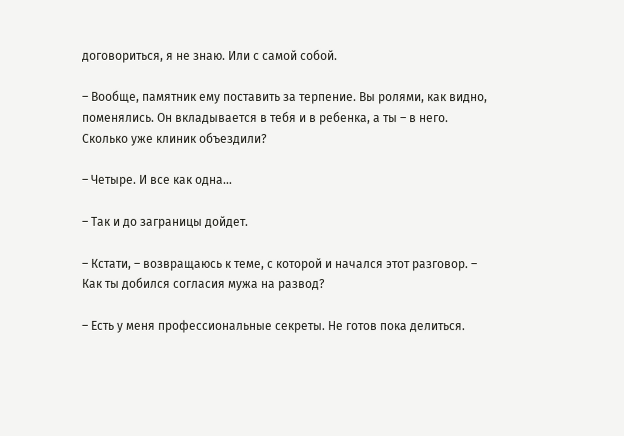договориться, я не знаю. Или с самой собой.

– Вообще, памятник ему поставить за терпение. Вы ролями, как видно, поменялись. Он вкладывается в тебя и в ребенка, а ты – в него. Сколько уже клиник объездили?

– Четыре. И все как одна…

– Так и до заграницы дойдет.

– Кстати, – возвращаюсь к теме, с которой и начался этот разговор. – Как ты добился согласия мужа на развод?

– Есть у меня профессиональные секреты. Не готов пока делиться.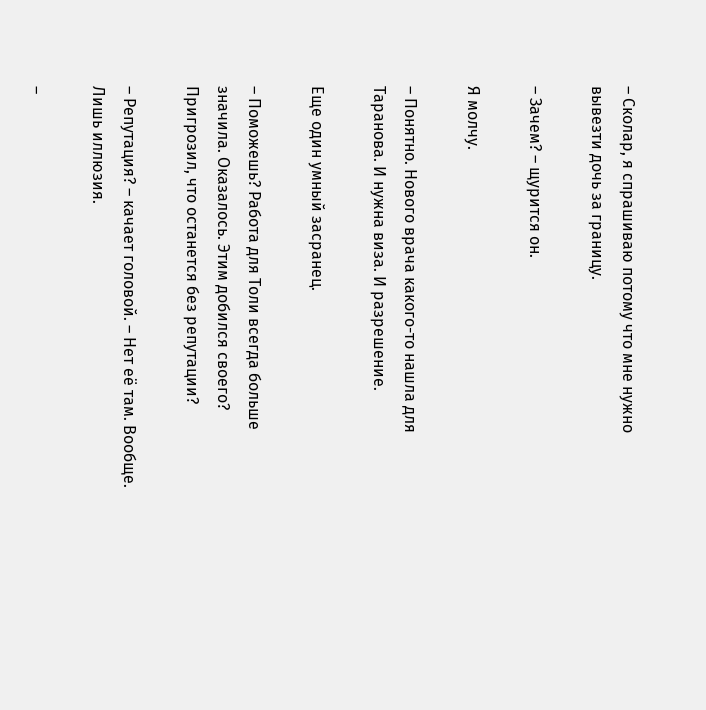– Сколар, я спрашиваю потому что мне нужно вывезти дочь за границу.

– Зачем? – щурится он.

Я молчу.

– Понятно. Нового врача какого-то нашла для Таранова. И нужна виза. И разрешение.

Еще один умный засранец.

– Поможешь? Работа для Толи всегда больше значила. Оказалось. Этим добился своего? Пригрозил, что останется без репутации?

– Репутация? – качает головой. – Нет её там. Вообще. Лишь иллюзия.

–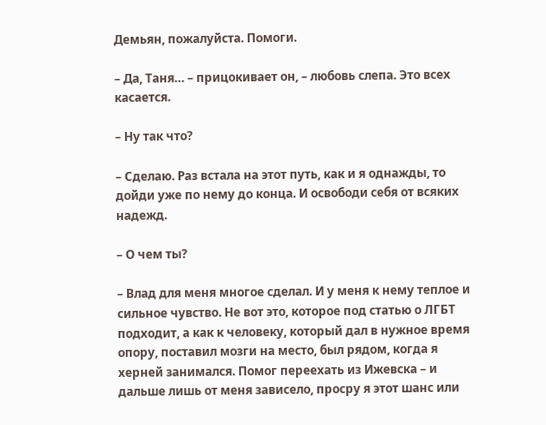Демьян, пожалуйста. Помоги.

– Да, Таня… – прицокивает он, – любовь слепа. Это всех касается.

– Ну так что?

– Сделаю. Раз встала на этот путь, как и я однажды, то дойди уже по нему до конца. И освободи себя от всяких надежд.

– О чем ты?

– Влад для меня многое сделал. И у меня к нему теплое и сильное чувство. Не вот это, которое под статью о ЛГБТ подходит, а как к человеку, который дал в нужное время опору, поставил мозги на место, был рядом, когда я херней занимался. Помог переехать из Ижевска – и дальше лишь от меня зависело, просру я этот шанс или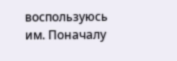воспользуюсь им. Поначалу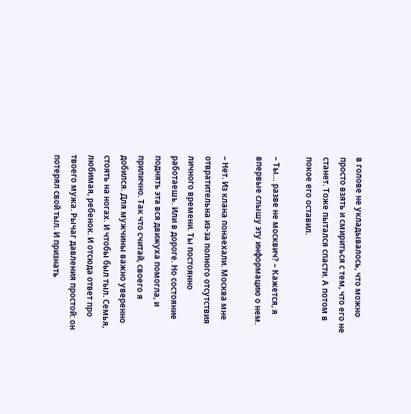в голове не укладывалось, что можно просто взять и смириться с тем, что его не станет. Тоже пытался спасти. А потом в покое его оставил.

– Ты… разве не москвич? – Кажется, я впервые слышу эту информацию о нем.

– Нет. Из клана понаехали. Москва мне отвратительна из-за полного отсутствия личного времени. Ты постоянно работаешь. Или в дороге. Но состояние поднять эта вся движуха помогла, и прилично. Так что считай, своего я добился. Для мужчины важно уверенно стоять на ногах. И чтобы был тыл. Семья, любимая, ребенок. И отсюда ответ про твоего мужа. Рычаг давления простой: он потерял свой тыл. И признать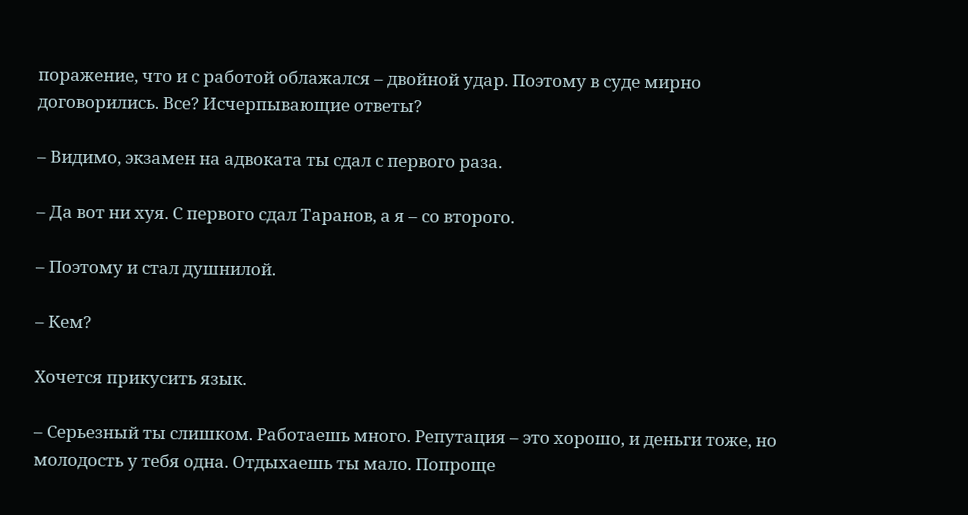поражение, что и с работой облажался – двойной удар. Поэтому в суде мирно договорились. Все? Исчерпывающие ответы?

– Видимо, экзамен на адвоката ты сдал с первого раза.

– Да вот ни хуя. С первого сдал Таранов, а я – со второго.

– Поэтому и стал душнилой.

– Кем?

Хочется прикусить язык.

– Серьезный ты слишком. Работаешь много. Репутация – это хорошо, и деньги тоже, но молодость у тебя одна. Отдыхаешь ты мало. Попроще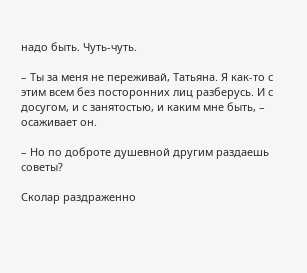надо быть. Чуть-чуть.

– Ты за меня не переживай, Татьяна. Я как-то с этим всем без посторонних лиц разберусь. И с досугом, и с занятостью, и каким мне быть, – осаживает он.

– Но по доброте душевной другим раздаешь советы?

Сколар раздраженно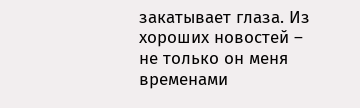закатывает глаза. Из хороших новостей – не только он меня временами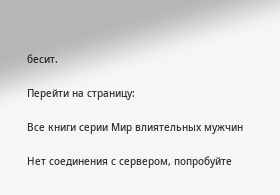бесит.

Перейти на страницу:

Все книги серии Мир влиятельных мужчин

Нет соединения с сервером, попробуйте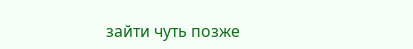зайти чуть позже